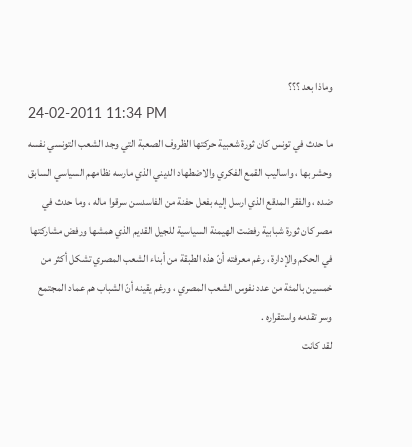وماذا بعد ؟؟؟
24-02-2011 11:34 PM
ما حدث في تونس كان ثورة شعبية حركتها الظروف الصعبة التي وجد الشعب التونسي نفسه وحشر بها ، واساليب القمع الفكري والاضطهاد الديني الذي مارسه نظامهم السياسي السابق ضده ، والفقر المدقع الذي ارسل إليه بفعل حفنة من الفاسدسن سرقوا ماله ، وما حدث في مصر كان ثورة شبابية رفضت الهيمنة السياسية للجيل القديم الذي همشها ورفض مشاركتها في الحكم والإدارة ، رغم معرفته أنّ هذه الطبقة من أبناء الشعب المصري تشكل أكثر من خمسين بالمئة من عدد نفوس الشعب المصري ، ورغم يقينه أنّ الشباب هم عماد المجتمع وسر تقدمه واستقراره .
لقد كانت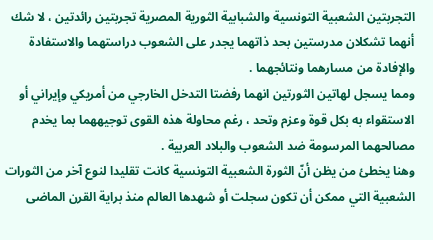التجربتين الشعبية التونسية والشبابية الثورية المصرية تجربتين رائدتين ، لا شك أنهما تشكلان مدرستين بحد ذاتهما يجدر على الشعوب دراستهما والاستفادة والإفادة من مسارهما ونتائجهما .
ومما يسجل لهاتين الثورتين انهما رفضتا التدخل الخارجي من أمريكي وإيراني أو الاستقواء به بكل قوة وعزم وتحد ، رغم محاولة هذه القوى توجيههما بما يخدم مصالحهما المرسومة ضد الشعوب والبلاد العربية .
وهنا يخطئ من يظن أنّ الثورة الشعبية التونسية كانت تقليدا لنوع آخر من الثورات الشعبية التي ممكن أن تكون سجلت أو شهدها العالم منذ براية القرن الماضى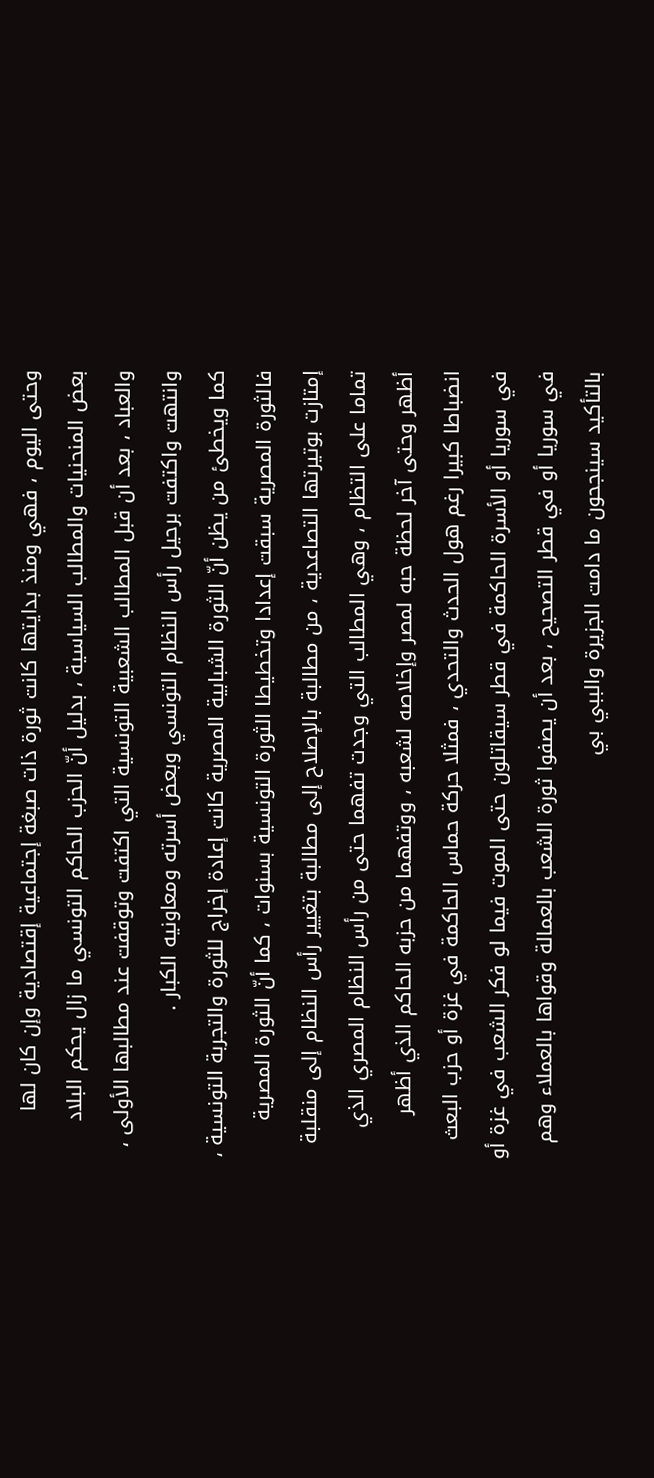وحتى اليوم ، فهي ومنذ بدايتها كانت ثورة ذات صبغة إجتماعية إقتصادية وإن كان لها بعض المنحنيات والمطالب السياسية ، بدليل أنّ الحزب الحاكم التونسي ما زال يحكم البلاد والعباد ، بعد أن قبل المطالب الشعبية التونسية التي اكتفت وتوقفت عند مطالبها الأولى ، وانتهت واكتفت برحيل رأس النظام التونسي وبعض أسرته ومعاونيه الكبار .
كما ويخطئ من يظن أنّ الثورة الشبابية المصرية كانت إعادة إخراج للثورة والتجربة التونسية ، فالثورة المصرية سبقت إعدادا وتخطيطا الثورة التونسية بسنوات ، كما أنّ الثورة المصرية إمتازت بوتيرتها التصاعدية ، من مطالبة بالإصلاح إلى مطالبة بتغيير رأس النظام إلى منقلبة تماما على التظام ، وهي المطالب التي وجدت تفهما حتى من رأس النظام المصري الذي أظهر وحتى آخر لحظة حبه لمصر وإخلاصه لشعبه ، ووتفهما من حزبه الحاكم الذي أظهر انضباطا كبيرا رغم هول الحدث والتحدي ، فمثلا حركة حماس الحاكمة في غزة أو حزب البعث في سوريا أو الأسرة الحاكمة في قطر سيقاتلون حتى الموت فيما لو فكر الشعب في غزة أو في سوريا أو في قطر التصحيح ، بعد أن يصفوا ثورة الشعب بالعمالة وقواها بالعملاء وهم بالتأكيد سينجحون ما دامت الجزيرة والببي بي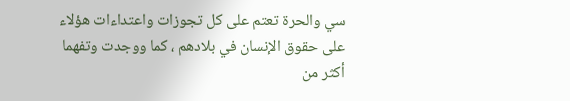سي والحرة تعتم على كل تجوزات واعتداءات هؤلاء على حقوق الإنسان في بلادهم ، كما ووجدت وتفهما أكثر من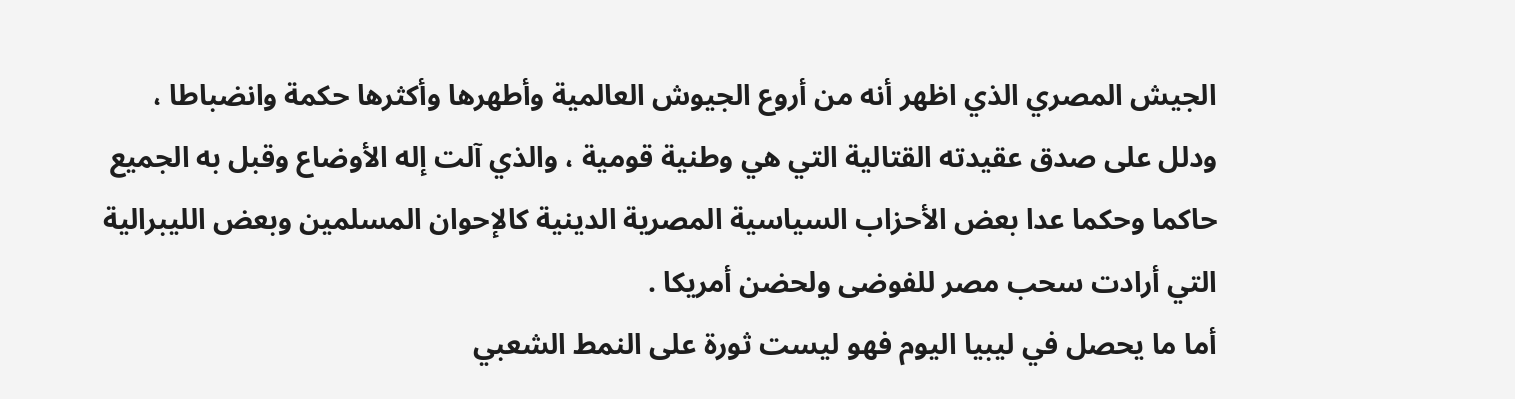الجيش المصري الذي اظهر أنه من أروع الجيوش العالمية وأطهرها وأكثرها حكمة وانضباطا ، ودلل على صدق عقيدته القتالية التي هي وطنية قومية ، والذي آلت إله الأوضاع وقبل به الجميع حاكما وحكما عدا بعض الأحزاب السياسية المصرية الدينية كالإحوان المسلمين وبعض الليبرالية التي أرادت سحب مصر للفوضى ولحضن أمريكا .
أما ما يحصل في ليبيا اليوم فهو ليست ثورة على النمط الشعبي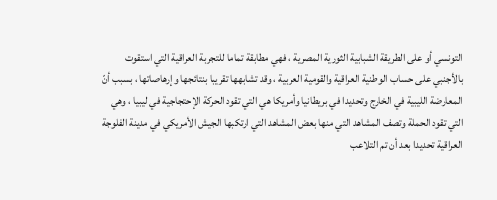التونسي أو على الطريقة الشبابية الثورية المصرية ، فهي مطابقة تماما للتجربة العراقية التي استقوت بالأجنبي على حساب الوطنية العراقية والقومية العربية ، وقد تشابهها تقريبا بنتائجها وإرهاصاتها ، بسبب أنّ المعارضة الليبية في الخارج وتحديدا في بريطانيا وأمريكا هي التي تقود الحركة الإحتجاجية في ليبيا ، وهي التي تقود الحملة وتصف المشاهد التي منها بعض المشاهد التي ارتكبها الجيش الأمريكي في مدينة الفلوجة العراقية تحديدا بعد أن تم التلاعب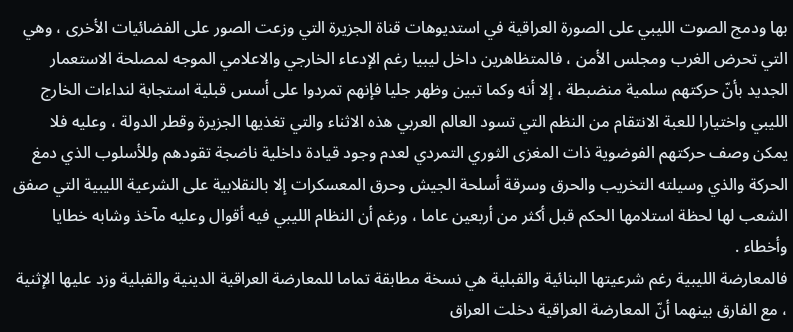بها ودمج الصوت الليبي على الصورة العراقية في استديوهات قناة الجزيرة التي وزعت الصور على الفضائيات الأخرى ، وهي التي تحرض الغرب ومجلس الأمن ، فالمتظاهرين داخل ليبيا رغم الإدعاء الخارجي والاعلامي الموجه لمصلحة الاستعمار الجديد بأنّ حركتهم سلمية منضبطة ، إلا أنه وكما تبين وظهر جليا فإنهم تمردوا على أسس قبلية استجابة لنداءات الخارج الليبي واختيارا للعبة الانتقام من النظم التي تسود العالم العربي هذه الاثناء والتي تغذيها الجزيرة وقطر الدولة ، وعليه فلا يمكن وصف حركتهم الفوضوية ذات المغزى الثوري التمردي لعدم وجود قيادة داخلية ناضجة تقودهم وللأسلوب الذي دمغ الحركة والذي وسيلته التخريب والحرق وسرقة أسلحة الجيش وحرق المعسكرات إلا بالنقلابية على الشرعية الليبية التي صفق الشعب لها لحظة استلامها الحكم قبل أكثر من أربعين عاما ، ورغم أن النظام الليبي فيه أقوال وعليه مآخذ وشابه خطايا وأخطاء .
فالمعارضة الليبية رغم شرعيتها البنائية والقبلية هي نسخة مطابقة تماما للمعارضة العراقية الدينية والقبلية وزد عليها الإثنية ، مع الفارق بينهما أنّ المعارضة العراقية دخلت العراق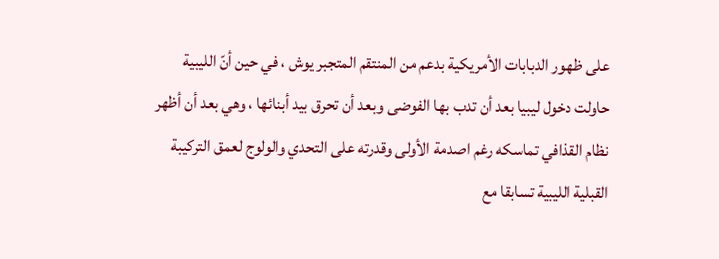على ظهور الدبابات الأمريكية بدعم من المنتقم المتجبر يوش ، في حين أنّ الليبية حاولت دخول ليبيا بعد أن تدب بها الفوضى وبعد أن تحرق بيد أبنائها ، وهي بعد أن أظهر نظام القذافي تماسكه رغم اصدمة الأولى وقدرته على التحدي والولوج لعمق التركيبة القبلية الليبية تسابقا مع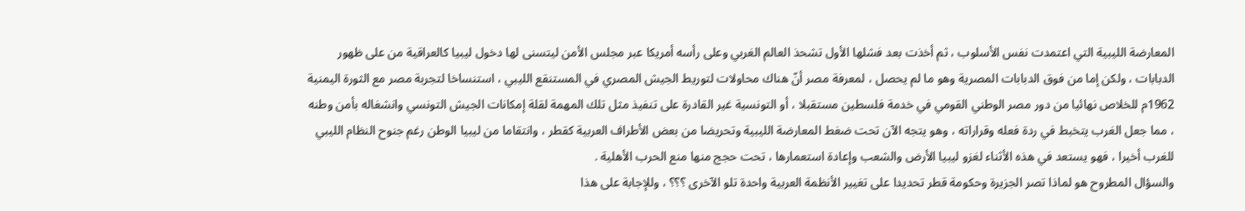المعارضة الليبية التي اعتمدت نفس الأسلوب ، ثم أخذت بعد فشلها الأول تشحذ العالم الغربي وعلى رأسه أمريكا عبر مجلس الأمن ليتسنى لها دخول ليبيا كالعراقية من على ظهور الدبابات ، ولكن إما من فوق الدبابات المصرية وهو ما لم يحصل ، لمعرفة مصر أنّ هناك محاولات لتوريط الجيش المصري في المستنقع الليبي ، استنساخا لتجربة مصر مع الثورة اليمنية 1962م للخلاص نهائيا من دور مصر الوطني القومي في خدمة فلسطين مستقبلا ، أو التونسية غير القادرة على تنفيذ مثل تلك المهمة لقلة إمكانات الجيش التونسي وانشغاله بأمن وطنه ، مما جعل الغرب يتخبط في ردة فعله وقراراته ، وهو يتجه الآن تحت ضغط المعارضة الليبية وتحريضا من بعض الأطراف العربية كقطر ، وانتقاما من ليبيا الوطن رغم جنوح النظام الليبي للغرب أخيرا ، فهو يستعد في هذه الأثناء لغزو ليبيا الأرض والشعب وإعادة استعمارها ، تحت حجج منها منع الحرب الأهلية .
والسؤال المطروح هو لماذا تصر الجزيرة وحكومة قطر تحديدا على تغيير الأنظمة العربية واحدة تلو الآخرى ؟؟؟ ، وللإجابة على هذا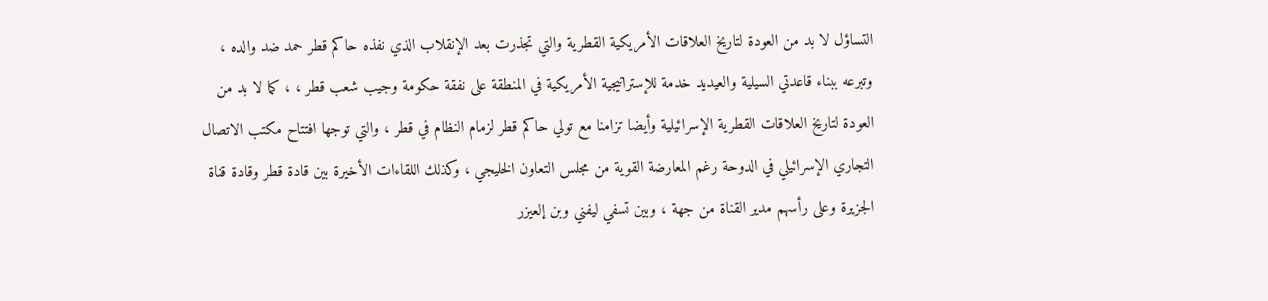التساؤل لا بد من العودة لتاريخ العلاقات الأمريكية القطرية والتي تجذرت بعد الإنقلاب الذي نفذه حاكم قطر حمد ضد والده ، وتبرعه ببناء قاعدتي السيلية والعيديد خدمة للإستراتيجية الأمريكية في المنطقة على نفقة حكومة وجيب شعب قطر ، ، كما لا بد من العودة لتاريخ العلاقات القطرية الإسرائيلية وأيضا تزامنا مع تولي حاكم قطر لزمام النظام في قطر ، والتي توجها افتتاح مكتب الاتصال التجاري الإسرائيلي في الدوحة رغم المعارضة القوية من مجلس التعاون الخليجي ، وكذلك اللقاءات الأخيرة بين قادة قطر وقادة قناة الجزيرة وعلى رأسهم مدير القناة من جهة ، وبين تسفي ليفني وبن إلعيزر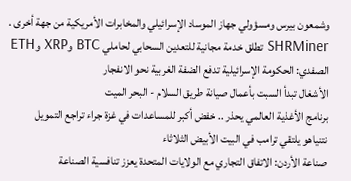وشمعون بيرس ومسؤولي جهاز الموساد الإسرائيلي والمخابرات الأمريكية من جهة أخرى .
SHRMiner تطلق خدمة مجانية للتعدين السحابي لحاملي BTC وXRP وETH
الصفدي: الحكومة الإسرائيلية تدفع الضفة الغربية نحو الانفجار
الأشغال تبدأ السبت بأعمال صيانة طريق السلام - البحر الميت
برنامج الأغذية العالمي يحذر .. خفض أكبر للمساعدات في غزة جراء تراجع التمويل
نتنياهو يلتقي ترامب في البيت الأبيض الثلاثاء
صناعة الأردن: الاتفاق التجاري مع الولايات المتحدة يعزز تنافسية الصناعة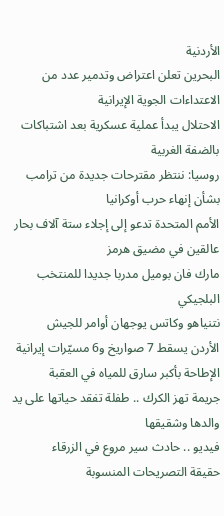الأردنية
البحرين تعلن اعتراض وتدمير عدد من الاعتداءات الجوية الإيرانية
الاحتلال يبدأ عملية عسكرية بعد اشتباكات بالضفة الغربية
روسيا: ننتظر مقترحات جديدة من ترامب بشأن إنهاء حرب أوكرانيا
الأمم المتحدة تدعو إلى إجلاء ستة آلاف بحار عالقين في مضيق هرمز
مارك فان بوميل مدربا جديدا للمنتخب البلجيكي
نتنياهو وكاتس يوجهان أوامر للجيش
الأردن يسقط 7 صواريخ و6 مسيّرات إيرانية
الإطاحة بأكبر سارق للمياه في العقبة
جريمة تهز الكرك .. طفلة تفقد حياتها على يد والدها وشقيقها
فيديو .. حادث سير مروع في الزرقاء
حقيقة التصريحات المنسوبة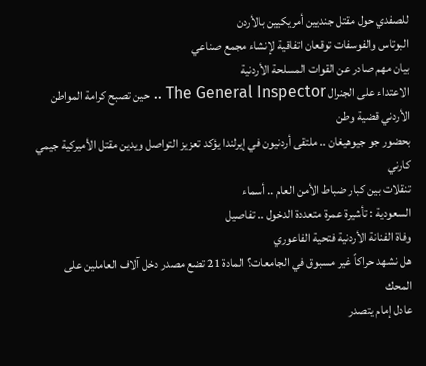للصفدي حول مقتل جنديين أمريكيين بالأردن
البوتاس والفوسفات توقعان اتفاقية لإنشاء مجمع صناعي
بيان مهم صادر عن القوات المسلحة الأردنية
الاعتداء على الجنرال The General Inspector .. حين تصبح كرامة المواطن الأردني قضية وطن
بحضور جو جيوهيغان .. ملتقى أردنيون في إيرلندا يؤكد تعزيز التواصل ويدين مقتل الأميركية جيمي كارني
تنقلات بين كبار ضباط الأمن العام .. أسماء
السعودية : تأشيرة عمرة متعددة الدخول .. تفاصيل
وفاة الفنانة الأردنية فتحية الفاعوري
هل نشهد حراكاً غير مسبوق في الجامعات؟ المادة 21 تضع مصدر دخل آلاف العاملين على المحك
عادل إمام يتصدر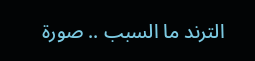الترند ما السبب .. صورة